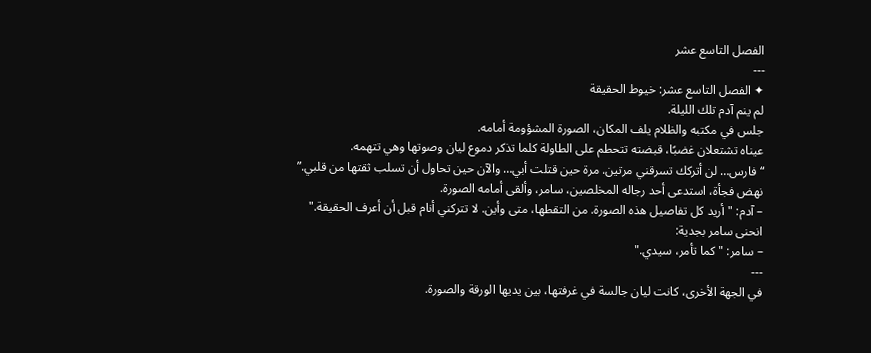الفصل التاسع عشر
---
✦ الفصل التاسع عشر: خيوط الحقيقة
لم ينم آدم تلك الليلة.
جلس في مكتبه والظلام يلف المكان، الصورة المشؤومة أمامه.
عيناه تشتعلان غضبًا، قبضته تتحطم على الطاولة كلما تذكر دموع ليان وصوتها وهي تتهمه.
“فارس… لن أتركك تسرقني مرتين. مرة حين قتلت أبي… والآن حين تحاول أن تسلب ثقتها من قلبي.”
نهض فجأة، استدعى أحد رجاله المخلصين، سامر، وألقى أمامه الصورة.
– آدم: "أريد كل تفاصيل هذه الصورة. من التقطها، متى وأين. لا تتركني أنام قبل أن أعرف الحقيقة."
انحنى سامر بجدية:
– سامر: "كما تأمر، سيدي."
---
في الجهة الأخرى، كانت ليان جالسة في غرفتها، بين يديها الورقة والصورة.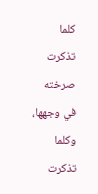كلما تذكرت صرخته في وجهها، وكلما تذكرت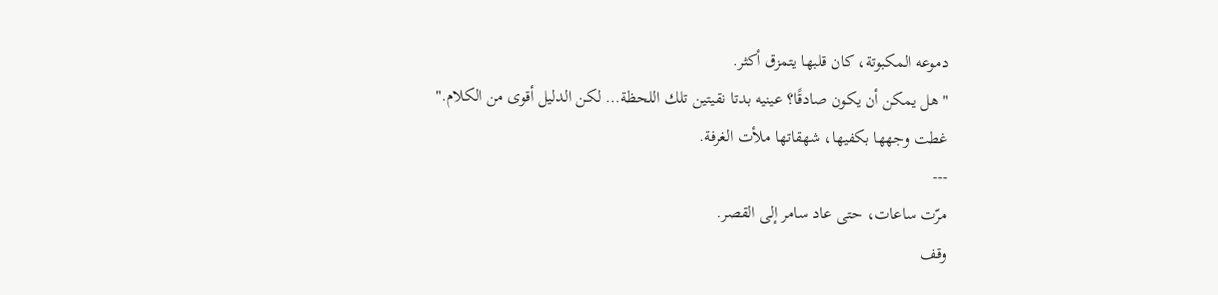دموعه المكبوتة، كان قلبها يتمزق أكثر.
"هل يمكن أن يكون صادقًا؟ عينيه بدتا نقيتين تلك اللحظة… لكن الدليل أقوى من الكلام."
غطت وجهها بكفيها، شهقاتها ملأت الغرفة.
---
مرّت ساعات، حتى عاد سامر إلى القصر.
وقف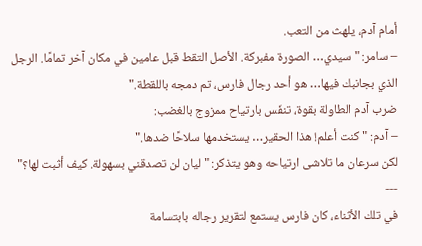أمام آدم، يلهث من التعب.
– سامر: "سيدي… الصورة مفبركة. الأصل التقط قبل عامين في مكان آخر تمامًا. الرجل الذي بجانبك فيها… هو أحد رجال فارس، تم دمجه باللقطة."
ضرب آدم الطاولة بقوة، تنفّس بارتياح ممزوج بالغضب:
– آدم: "كنت أعلم! هذا الحقير… يستخدمها سلاحًا ضدها."
لكن سرعان ما تلاشى ارتياحه وهو يتذكر: "ليان لن تصدقني بسهولة. كيف أثبت لها؟"
---
في تلك الأثناء، كان فارس يستمع لتقرير رجاله بابتسامة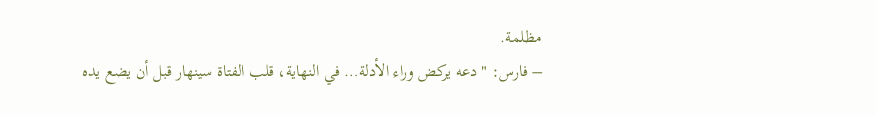مظلمة.
– فارس: "دعه يركض وراء الأدلة… في النهاية، قلب الفتاة سينهار قبل أن يضع يده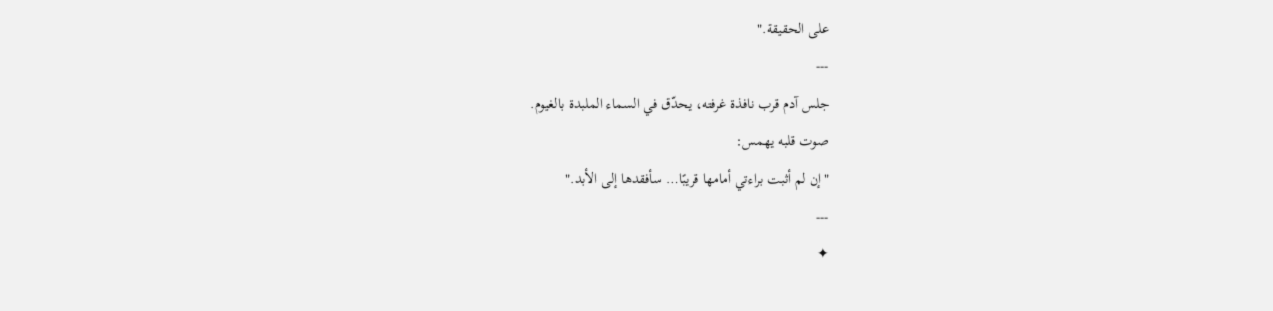على الحقيقة."
---
جلس آدم قرب نافذة غرفته، يحدّق في السماء الملبدة بالغيوم.
صوت قلبه يهمس:
"إن لم أثبت براءتي أمامها قريبًا… سأفقدها إلى الأبد."
---
✦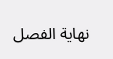نهاية الفصل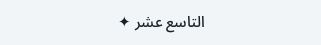التاسع عشر ✦